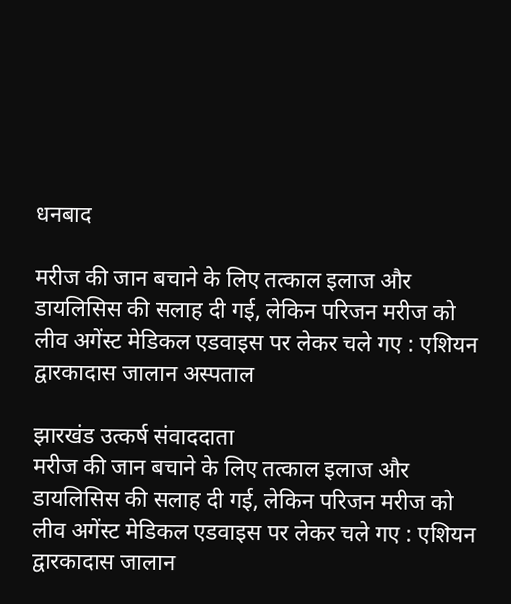धनबाद

मरीज की जान बचाने के लिए तत्काल इलाज और डायलिसिस की सलाह दी गई, लेकिन परिजन मरीज को लीव अगेंस्ट मेडिकल एडवाइस पर लेकर चले गए : एशियन द्वारकादास जालान अस्पताल

झारखंड उत्कर्ष संवाददाता
मरीज की जान बचाने के लिए तत्काल इलाज और डायलिसिस की सलाह दी गई, लेकिन परिजन मरीज को लीव अगेंस्ट मेडिकल एडवाइस पर लेकर चले गए : एशियन द्वारकादास जालान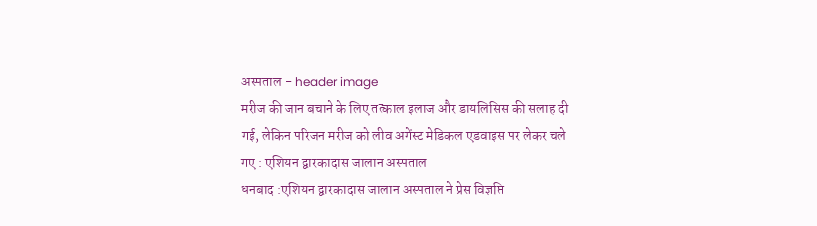अस्पताल - header image
मरीज की जान बचाने के लिए तत्काल इलाज और डायलिसिस की सलाह दी गई, लेकिन परिजन मरीज को लीव अगेंस्ट मेडिकल एडवाइस पर लेकर चले गए : एशियन द्वारकादास जालान अस्पताल
धनबाद :एशियन द्वारकादास जालान अस्पताल ने प्रेस विज्ञप्ति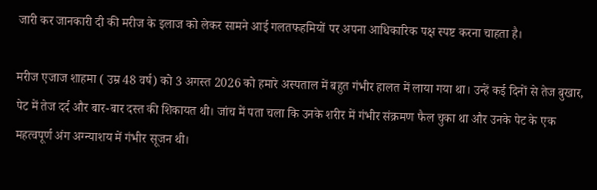जारी कर जानकारी दी की मरीज के इलाज को लेकर सामने आई गलतफहमियों पर अपना आधिकारिक पक्ष स्पष्ट करना चाहता है।

मरीज एजाज शाहमा ( उम्र 48 वर्ष) को 3 अगस्त 2026 को हमारे अस्पताल में बहुत गंभीर हालत में लाया गया था। उन्हें कई दिनों से तेज बुखार, पेट में तेज दर्द और बार-बार दस्त की शिकायत थी। जांच में पता चला कि उनके शरीर में गंभीर संक्रमण फैल चुका था और उनके पेट के एक महत्वपूर्ण अंग अग्न्याशय में गंभीर सूजन थी।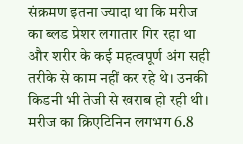संक्रमण इतना ज्यादा था कि मरीज का ब्लड प्रेशर लगातार गिर रहा था और शरीर के कई महत्वपूर्ण अंग सही तरीके से काम नहीं कर रहे थे। उनकी किडनी भी तेजी से खराब हो रही थी। मरीज का क्रिएटिनिन लगभग 6.8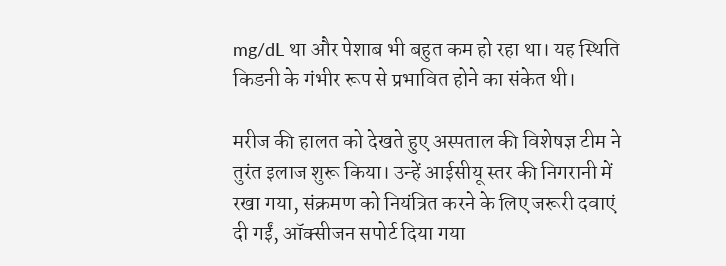mg/dL था और पेशाब भी बहुत कम हो रहा था। यह स्थिति किडनी के गंभीर रूप से प्रभावित होने का संकेत थी।

मरीज की हालत को देखते हुए अस्पताल की विशेषज्ञ टीम ने तुरंत इलाज शुरू किया। उन्हें आईसीयू स्तर की निगरानी में रखा गया, संक्रमण को नियंत्रित करने के लिए जरूरी दवाएं दी गईं, ऑक्सीजन सपोर्ट दिया गया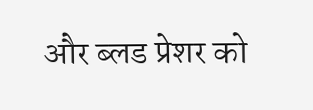और ब्लड प्रेशर को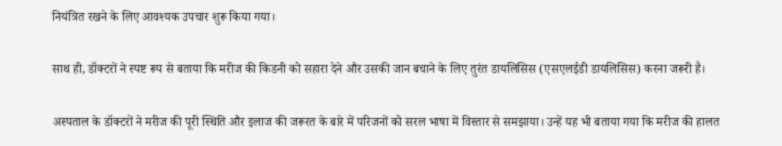नियंत्रित रखने के लिए आवश्यक उपचार शुरू किया गया।

साथ ही, डॉक्टरों ने स्पष्ट रूप से बताया कि मरीज की किडनी को सहारा देने और उसकी जान बचाने के लिए तुरंत डायलिसिस (एसएलईडी डायलिसिस) करना जरूरी है।

अस्पताल के डॉक्टरों ने मरीज की पूरी स्थिति और इलाज की जरूरत के बारे में परिजनों को सरल भाषा में विस्तार से समझाया। उन्हें यह भी बताया गया कि मरीज की हालत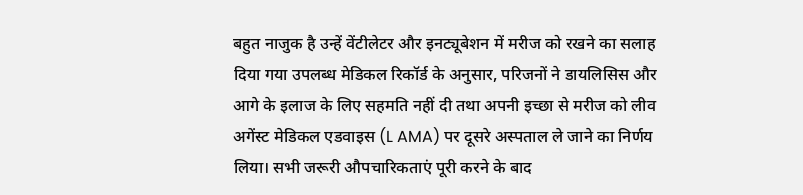बहुत नाजुक है उन्हें वेंटीलेटर और इनट्यूबेशन में मरीज को रखने का सलाह दिया गया उपलब्ध मेडिकल रिकॉर्ड के अनुसार, परिजनों ने डायलिसिस और आगे के इलाज के लिए सहमति नहीं दी तथा अपनी इच्छा से मरीज को लीव अगेंस्ट मेडिकल एडवाइस (L AMA) पर दूसरे अस्पताल ले जाने का निर्णय लिया। सभी जरूरी औपचारिकताएं पूरी करने के बाद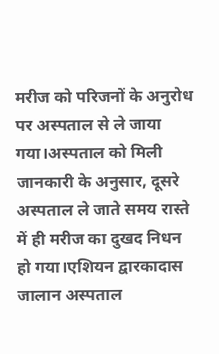मरीज को परिजनों के अनुरोध पर अस्पताल से ले जाया गया।अस्पताल को मिली जानकारी के अनुसार, दूसरे अस्पताल ले जाते समय रास्ते में ही मरीज का दुखद निधन हो गया।एशियन द्वारकादास जालान अस्पताल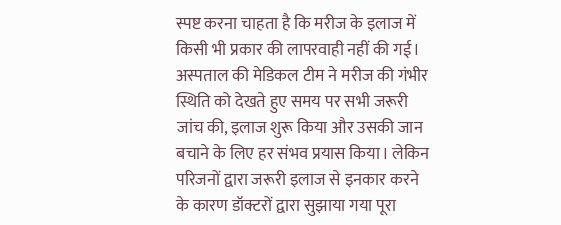स्पष्ट करना चाहता है कि मरीज के इलाज में किसी भी प्रकार की लापरवाही नहीं की गई। अस्पताल की मेडिकल टीम ने मरीज की गंभीर स्थिति को देखते हुए समय पर सभी जरूरी जांच की, इलाज शुरू किया और उसकी जान बचाने के लिए हर संभव प्रयास किया। लेकिन परिजनों द्वारा जरूरी इलाज से इनकार करने के कारण डॉक्टरों द्वारा सुझाया गया पूरा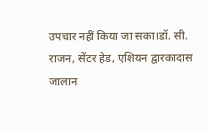उपचार नहीं किया जा सका।डॉ. सी. राजन, सेंटर हेड, एशियन द्वारकादास जालान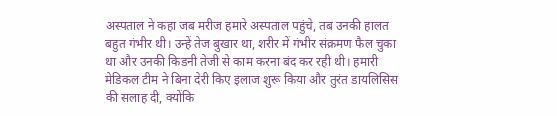अस्पताल ने कहा जब मरीज हमारे अस्पताल पहुंचे, तब उनकी हालत बहुत गंभीर थी। उन्हें तेज बुखार था, शरीर में गंभीर संक्रमण फैल चुका था और उनकी किडनी तेजी से काम करना बंद कर रही थी। हमारी मेडिकल टीम ने बिना देरी किए इलाज शुरू किया और तुरंत डायलिसिस की सलाह दी, क्योंकि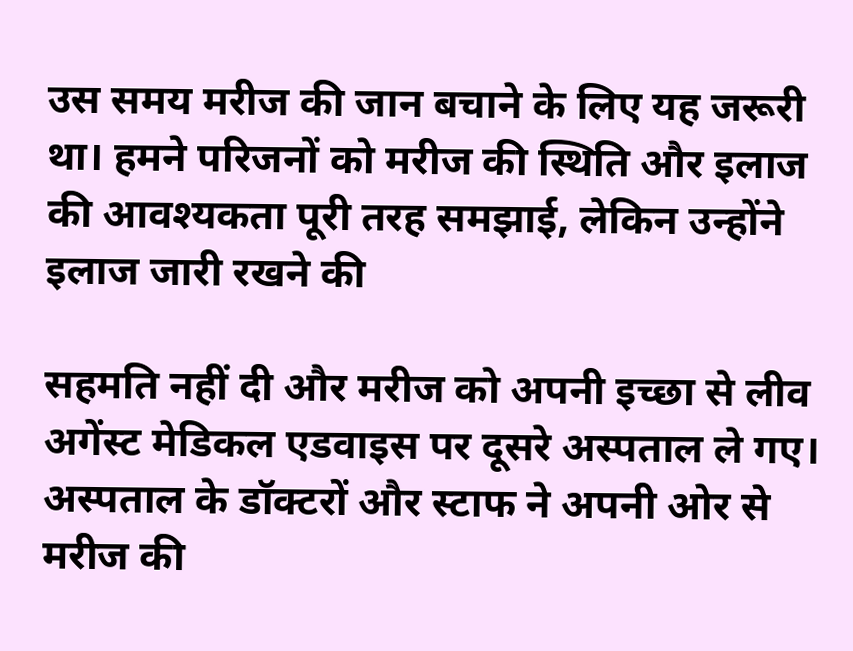उस समय मरीज की जान बचाने के लिए यह जरूरी था। हमने परिजनों को मरीज की स्थिति और इलाज की आवश्यकता पूरी तरह समझाई, लेकिन उन्होंने इलाज जारी रखने की

सहमति नहीं दी और मरीज को अपनी इच्छा से लीव अगेंस्ट मेडिकल एडवाइस पर दूसरे अस्पताल ले गए। अस्पताल के डॉक्टरों और स्टाफ ने अपनी ओर से मरीज की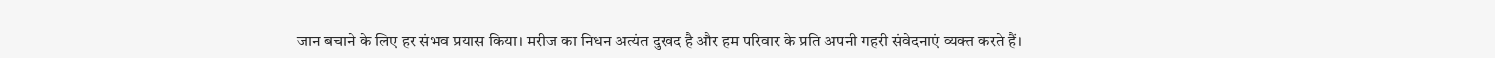जान बचाने के लिए हर संभव प्रयास किया। मरीज का निधन अत्यंत दुखद है और हम परिवार के प्रति अपनी गहरी संवेदनाएं व्यक्त करते हैं।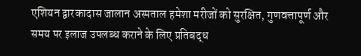एशियन द्वारकादास जालान अस्पताल हमेशा मरीजों को सुरक्षित, गुणवत्तापूर्ण और समय पर इलाज उपलब्ध कराने के लिए प्रतिबद्ध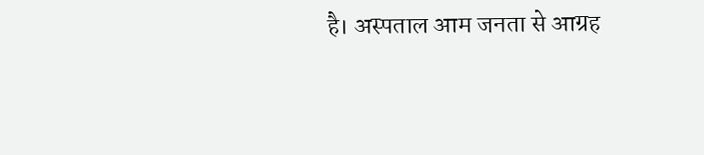है। अस्पताल आम जनता से आग्रह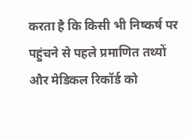करता है कि किसी भी निष्कर्ष पर पहुंचने से पहले प्रमाणित तथ्यों और मेडिकल रिकॉर्ड को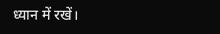ध्यान में रखें।